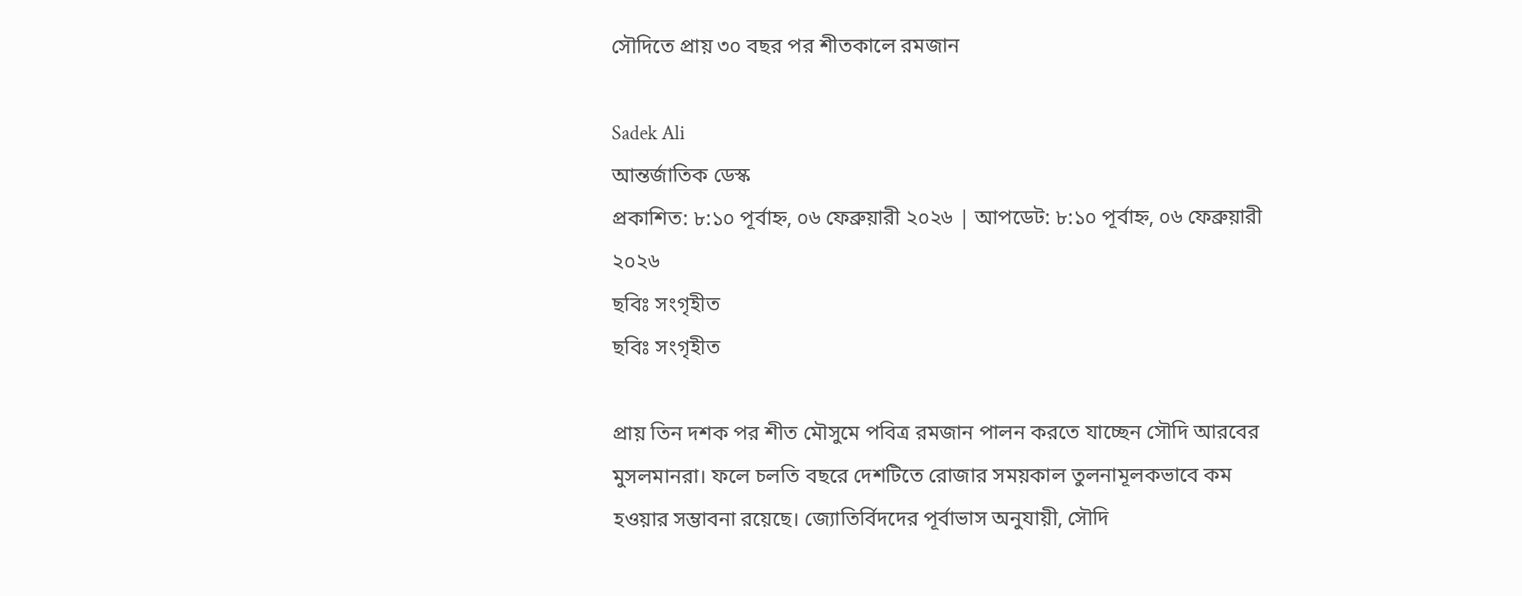সৌদিতে প্রায় ৩০ বছর পর শীতকালে রমজান

Sadek Ali
আন্তর্জাতিক ডেস্ক
প্রকাশিত: ৮:১০ পূর্বাহ্ন, ০৬ ফেব্রুয়ারী ২০২৬ | আপডেট: ৮:১০ পূর্বাহ্ন, ০৬ ফেব্রুয়ারী ২০২৬
ছবিঃ সংগৃহীত
ছবিঃ সংগৃহীত

প্রায় তিন দশক পর শীত মৌসুমে পবিত্র রমজান পালন করতে যাচ্ছেন সৌদি আরবের মুসলমানরা। ফলে চলতি বছরে দেশটিতে রোজার সময়কাল তুলনামূলকভাবে কম হওয়ার সম্ভাবনা রয়েছে। জ্যোতির্বিদদের পূর্বাভাস অনুযায়ী, সৌদি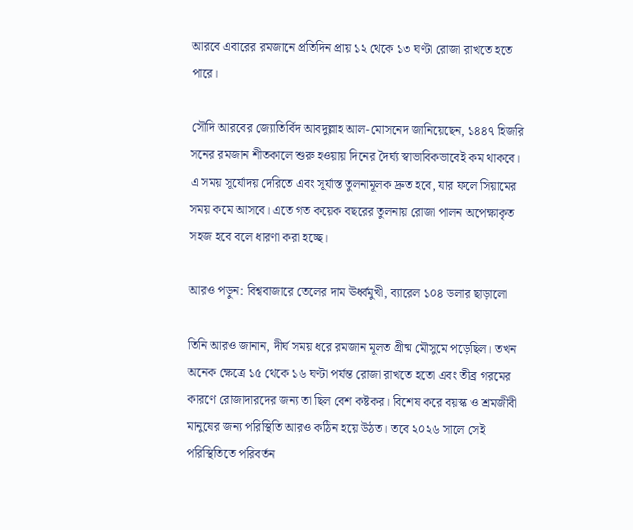আরবে এবারের রমজানে প্রতিদিন প্রায় ১২ থেকে ১৩ ঘণ্টা রোজা রাখতে হতে পারে।

সৌদি আরবের জ্যোতির্বিদ আবদুল্লাহ আল-মোসনেদ জানিয়েছেন, ১৪৪৭ হিজরি সনের রমজান শীতকালে শুরু হওয়ায় দিনের দৈর্ঘ্য স্বাভাবিকভাবেই কম থাকবে। এ সময় সূর্যোদয় দেরিতে এবং সূর্যাস্ত তুলনামূলক দ্রুত হবে, যার ফলে সিয়ামের সময় কমে আসবে। এতে গত কয়েক বছরের তুলনায় রোজা পালন অপেক্ষাকৃত সহজ হবে বলে ধারণা করা হচ্ছে।

আরও পড়ুন: বিশ্ববাজারে তেলের দাম ঊর্ধ্বমুখী, ব্যারেল ১০৪ ডলার ছাড়ালো

তিনি আরও জানান, দীর্ঘ সময় ধরে রমজান মূলত গ্রীষ্ম মৌসুমে পড়েছিল। তখন অনেক ক্ষেত্রে ১৫ থেকে ১৬ ঘণ্টা পর্যন্ত রোজা রাখতে হতো এবং তীব্র গরমের কারণে রোজাদারদের জন্য তা ছিল বেশ কষ্টকর। বিশেষ করে বয়স্ক ও শ্রমজীবী মানুষের জন্য পরিস্থিতি আরও কঠিন হয়ে উঠত। তবে ২০২৬ সালে সেই পরিস্থিতিতে পরিবর্তন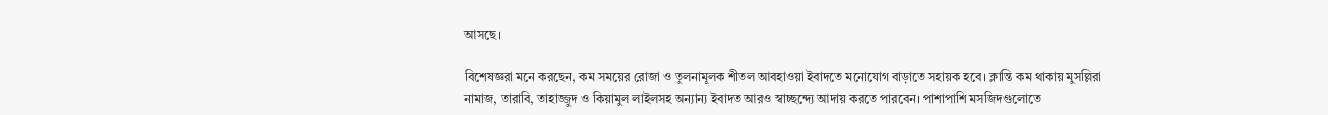আসছে।

বিশেষজ্ঞরা মনে করছেন, কম সময়ের রোজা ও তুলনামূলক শীতল আবহাওয়া ইবাদতে মনোযোগ বাড়াতে সহায়ক হবে। ক্লান্তি কম থাকায় মুসল্লিরা নামাজ, তারাবি, তাহাজ্জুদ ও কিয়ামুল লাইলসহ অন্যান্য ইবাদত আরও স্বাচ্ছন্দ্যে আদায় করতে পারবেন। পাশাপাশি মসজিদগুলোতে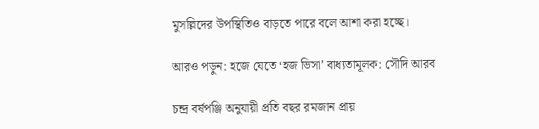মুসল্লিদের উপস্থিতিও বাড়তে পারে বলে আশা করা হচ্ছে।

আরও পড়ুন: হজে যেতে ‘হজ ভিসা’ বাধ্যতামূলক: সৌদি আরব

চন্দ্র বর্ষপঞ্জি অনুযায়ী প্রতি বছর রমজান প্রায়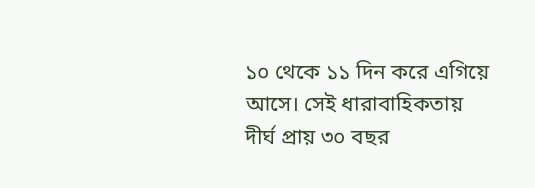১০ থেকে ১১ দিন করে এগিয়ে আসে। সেই ধারাবাহিকতায় দীর্ঘ প্রায় ৩০ বছর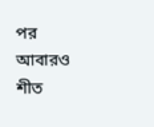পর আবারও শীত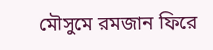মৌসুমে রমজান ফিরে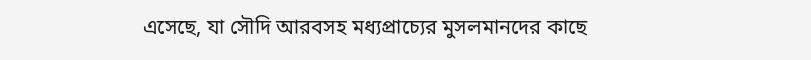এসেছে, যা সৌদি আরবসহ মধ্যপ্রাচ্যের মুসলমানদের কাছে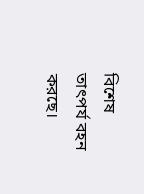বিশেষ তাৎপর্য বহন করছে।